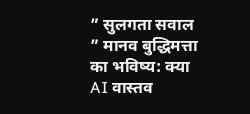” सुलगता सवाल ” मानव बुद्धिमत्ता का भविष्य: क्या AI वास्तव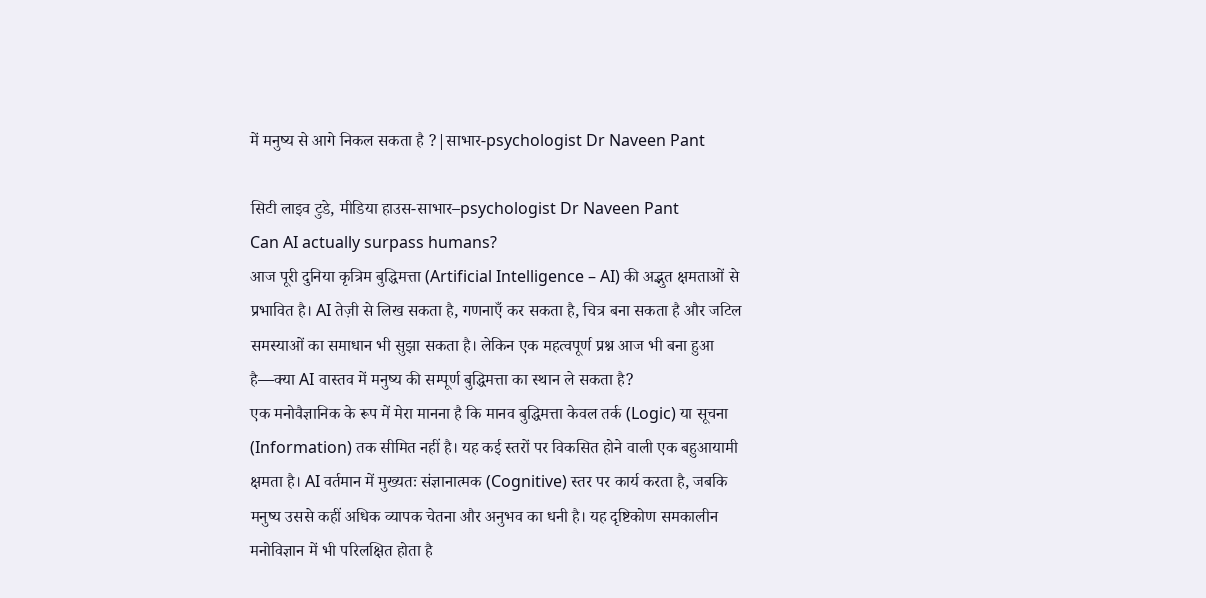में मनुष्य से आगे निकल सकता है ?|साभार-psychologist Dr Naveen Pant

सिटी लाइव टुडे, मीडिया हाउस-साभार–psychologist Dr Naveen Pant
Can AI actually surpass humans?
आज पूरी दुनिया कृत्रिम बुद्धिमत्ता (Artificial Intelligence – AI) की अद्भुत क्षमताओं से प्रभावित है। AI तेज़ी से लिख सकता है, गणनाएँ कर सकता है, चित्र बना सकता है और जटिल समस्याओं का समाधान भी सुझा सकता है। लेकिन एक महत्वपूर्ण प्रश्न आज भी बना हुआ है—क्या AI वास्तव में मनुष्य की सम्पूर्ण बुद्धिमत्ता का स्थान ले सकता है?
एक मनोवैज्ञानिक के रूप में मेरा मानना है कि मानव बुद्धिमत्ता केवल तर्क (Logic) या सूचना (Information) तक सीमित नहीं है। यह कई स्तरों पर विकसित होने वाली एक बहुआयामी क्षमता है। AI वर्तमान में मुख्यतः संज्ञानात्मक (Cognitive) स्तर पर कार्य करता है, जबकि मनुष्य उससे कहीं अधिक व्यापक चेतना और अनुभव का धनी है। यह दृष्टिकोण समकालीन मनोविज्ञान में भी परिलक्षित होता है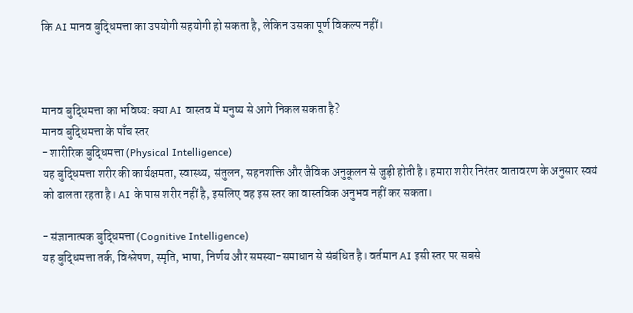कि AI मानव बुद्धिमत्ता का उपयोगी सहयोगी हो सकता है, लेकिन उसका पूर्ण विकल्प नहीं।



मानव बुद्धिमत्ता का भविष्य: क्या AI वास्तव में मनुष्य से आगे निकल सकता है?
मानव बुद्धिमत्ता के पाँच स्तर
- शारीरिक बुद्धिमत्ता (Physical Intelligence)
यह बुद्धिमत्ता शरीर की कार्यक्षमता, स्वास्थ्य, संतुलन, सहनशक्ति और जैविक अनुकूलन से जुड़ी होती है। हमारा शरीर निरंतर वातावरण के अनुसार स्वयं को ढालता रहता है। AI के पास शरीर नहीं है, इसलिए वह इस स्तर का वास्तविक अनुभव नहीं कर सकता।

- संज्ञानात्मक बुद्धिमत्ता (Cognitive Intelligence)
यह बुद्धिमत्ता तर्क, विश्लेषण, स्मृति, भाषा, निर्णय और समस्या-समाधान से संबंधित है। वर्तमान AI इसी स्तर पर सबसे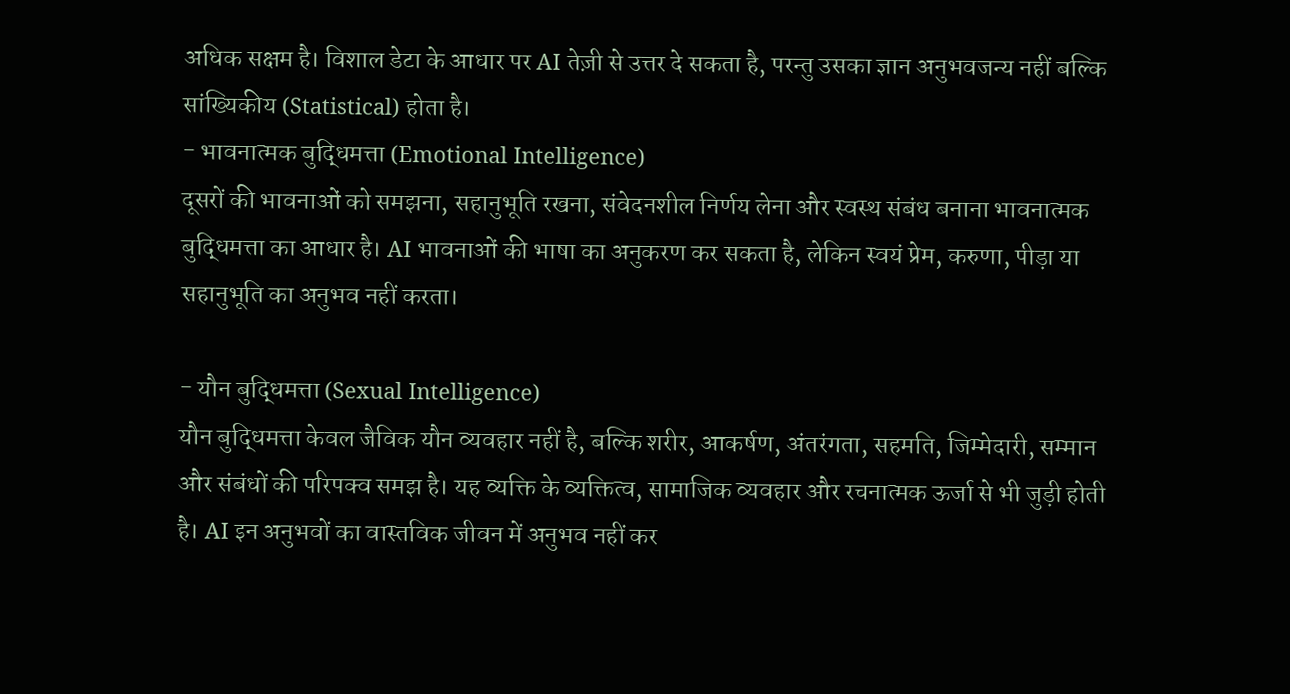अधिक सक्षम है। विशाल डेटा के आधार पर AI तेज़ी से उत्तर दे सकता है, परन्तु उसका ज्ञान अनुभवजन्य नहीं बल्कि सांख्यिकीय (Statistical) होता है।
- भावनात्मक बुद्धिमत्ता (Emotional Intelligence)
दूसरों की भावनाओं को समझना, सहानुभूति रखना, संवेदनशील निर्णय लेना और स्वस्थ संबंध बनाना भावनात्मक बुद्धिमत्ता का आधार है। AI भावनाओं की भाषा का अनुकरण कर सकता है, लेकिन स्वयं प्रेम, करुणा, पीड़ा या सहानुभूति का अनुभव नहीं करता।

- यौन बुद्धिमत्ता (Sexual Intelligence)
यौन बुद्धिमत्ता केवल जैविक यौन व्यवहार नहीं है, बल्कि शरीर, आकर्षण, अंतरंगता, सहमति, जिम्मेदारी, सम्मान और संबंधों की परिपक्व समझ है। यह व्यक्ति के व्यक्तित्व, सामाजिक व्यवहार और रचनात्मक ऊर्जा से भी जुड़ी होती है। AI इन अनुभवों का वास्तविक जीवन में अनुभव नहीं कर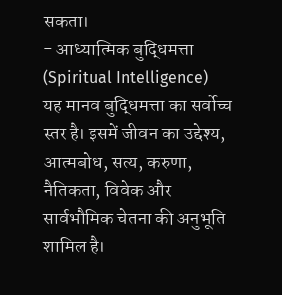सकता।
- आध्यात्मिक बुद्धिमत्ता (Spiritual Intelligence)
यह मानव बुद्धिमत्ता का सर्वोच्च स्तर है। इसमें जीवन का उद्देश्य, आत्मबोध, सत्य, करुणा, नैतिकता, विवेक और सार्वभौमिक चेतना की अनुभूति शामिल है।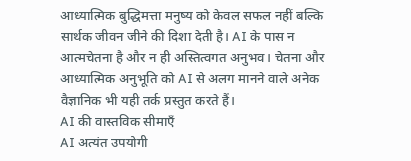आध्यात्मिक बुद्धिमत्ता मनुष्य को केवल सफल नहीं बल्कि सार्थक जीवन जीने की दिशा देती है। AI के पास न आत्मचेतना है और न ही अस्तित्वगत अनुभव। चेतना और आध्यात्मिक अनुभूति को AI से अलग मानने वाले अनेक वैज्ञानिक भी यही तर्क प्रस्तुत करते हैं।
AI की वास्तविक सीमाएँ
AI अत्यंत उपयोगी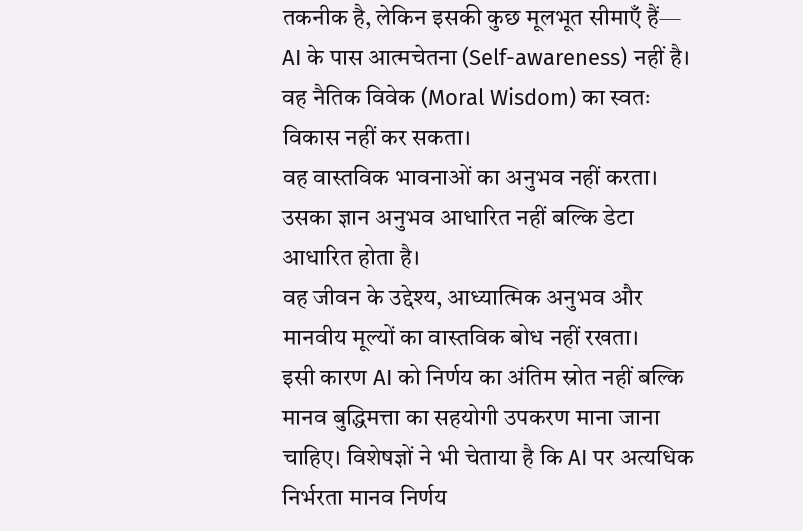तकनीक है, लेकिन इसकी कुछ मूलभूत सीमाएँ हैं—
AI के पास आत्मचेतना (Self-awareness) नहीं है।
वह नैतिक विवेक (Moral Wisdom) का स्वतः विकास नहीं कर सकता।
वह वास्तविक भावनाओं का अनुभव नहीं करता।
उसका ज्ञान अनुभव आधारित नहीं बल्कि डेटा आधारित होता है।
वह जीवन के उद्देश्य, आध्यात्मिक अनुभव और मानवीय मूल्यों का वास्तविक बोध नहीं रखता।
इसी कारण AI को निर्णय का अंतिम स्रोत नहीं बल्कि मानव बुद्धिमत्ता का सहयोगी उपकरण माना जाना चाहिए। विशेषज्ञों ने भी चेताया है कि AI पर अत्यधिक निर्भरता मानव निर्णय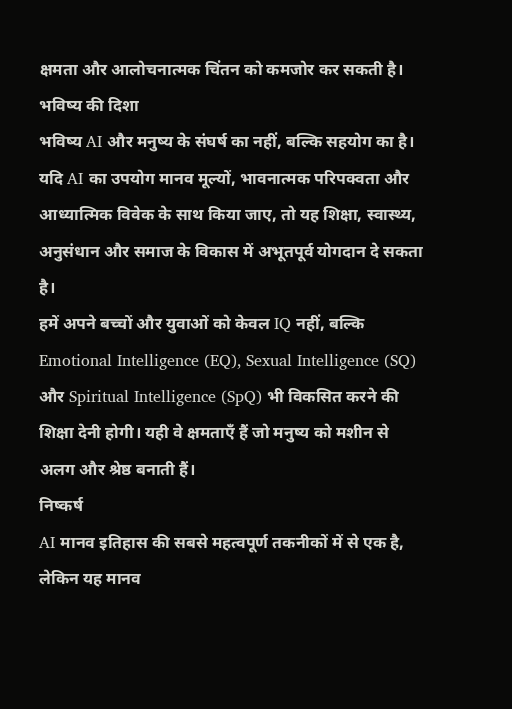क्षमता और आलोचनात्मक चिंतन को कमजोर कर सकती है।
भविष्य की दिशा
भविष्य AI और मनुष्य के संघर्ष का नहीं, बल्कि सहयोग का है। यदि AI का उपयोग मानव मूल्यों, भावनात्मक परिपक्वता और आध्यात्मिक विवेक के साथ किया जाए, तो यह शिक्षा, स्वास्थ्य, अनुसंधान और समाज के विकास में अभूतपूर्व योगदान दे सकता है।
हमें अपने बच्चों और युवाओं को केवल IQ नहीं, बल्कि Emotional Intelligence (EQ), Sexual Intelligence (SQ) और Spiritual Intelligence (SpQ) भी विकसित करने की शिक्षा देनी होगी। यही वे क्षमताएँ हैं जो मनुष्य को मशीन से अलग और श्रेष्ठ बनाती हैं।
निष्कर्ष
AI मानव इतिहास की सबसे महत्वपूर्ण तकनीकों में से एक है, लेकिन यह मानव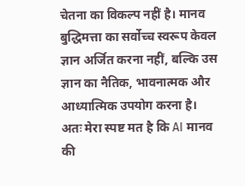चेतना का विकल्प नहीं है। मानव बुद्धिमत्ता का सर्वोच्च स्वरूप केवल ज्ञान अर्जित करना नहीं, बल्कि उस ज्ञान का नैतिक, भावनात्मक और आध्यात्मिक उपयोग करना है।
अतः मेरा स्पष्ट मत है कि AI मानव की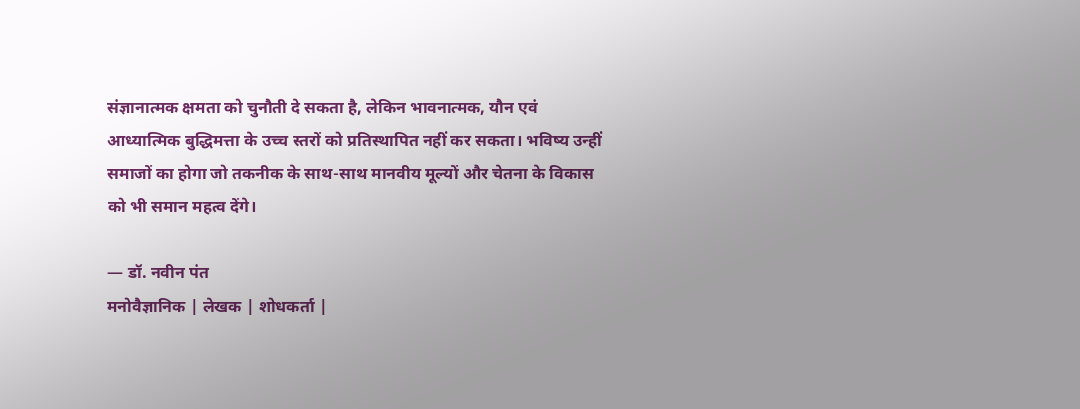संज्ञानात्मक क्षमता को चुनौती दे सकता है, लेकिन भावनात्मक, यौन एवं आध्यात्मिक बुद्धिमत्ता के उच्च स्तरों को प्रतिस्थापित नहीं कर सकता। भविष्य उन्हीं समाजों का होगा जो तकनीक के साथ-साथ मानवीय मूल्यों और चेतना के विकास को भी समान महत्व देंगे।

— डॉ. नवीन पंत
मनोवैज्ञानिक | लेखक | शोधकर्ता |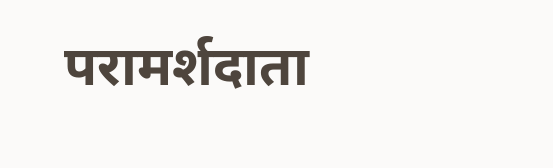परामर्शदाता